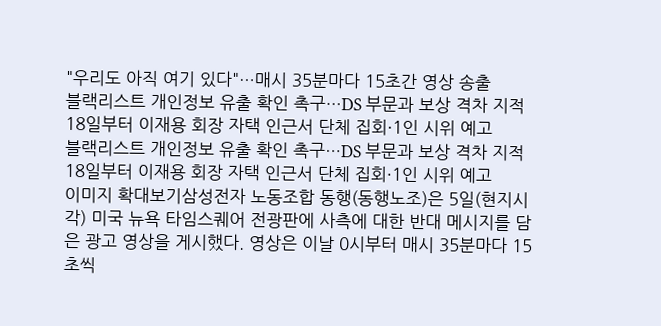"우리도 아직 여기 있다"…매시 35분마다 15초간 영상 송출
블랙리스트 개인정보 유출 확인 촉구…DS 부문과 보상 격차 지적
18일부터 이재용 회장 자택 인근서 단체 집회·1인 시위 예고
블랙리스트 개인정보 유출 확인 촉구…DS 부문과 보상 격차 지적
18일부터 이재용 회장 자택 인근서 단체 집회·1인 시위 예고
이미지 확대보기삼성전자 노동조합 동행(동행노조)은 5일(현지시각) 미국 뉴욕 타임스퀘어 전광판에 사측에 대한 반대 메시지를 담은 광고 영상을 게시했다. 영상은 이날 0시부터 매시 35분마다 15초씩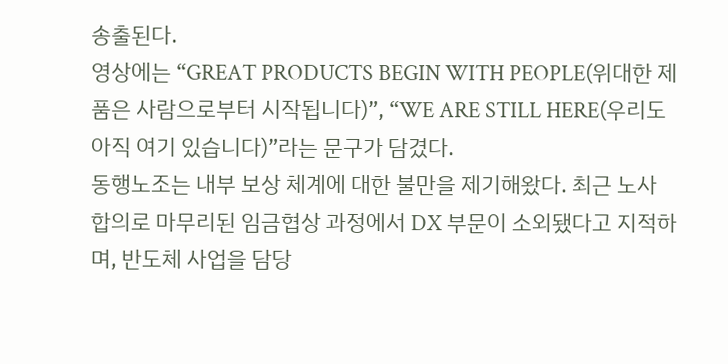송출된다.
영상에는 “GREAT PRODUCTS BEGIN WITH PEOPLE(위대한 제품은 사람으로부터 시작됩니다)”, “WE ARE STILL HERE(우리도 아직 여기 있습니다)”라는 문구가 담겼다.
동행노조는 내부 보상 체계에 대한 불만을 제기해왔다. 최근 노사 합의로 마무리된 임금협상 과정에서 DX 부문이 소외됐다고 지적하며, 반도체 사업을 담당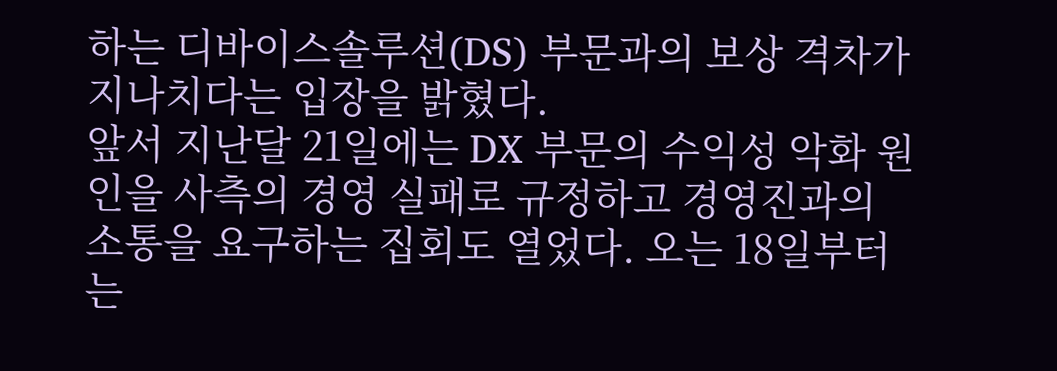하는 디바이스솔루션(DS) 부문과의 보상 격차가 지나치다는 입장을 밝혔다.
앞서 지난달 21일에는 DX 부문의 수익성 악화 원인을 사측의 경영 실패로 규정하고 경영진과의 소통을 요구하는 집회도 열었다. 오는 18일부터는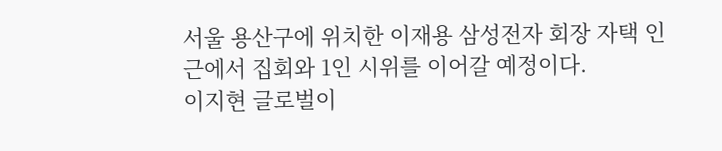서울 용산구에 위치한 이재용 삼성전자 회장 자택 인근에서 집회와 1인 시위를 이어갈 예정이다.
이지현 글로벌이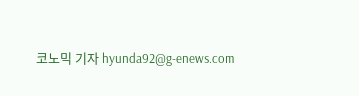코노믹 기자 hyunda92@g-enews.com